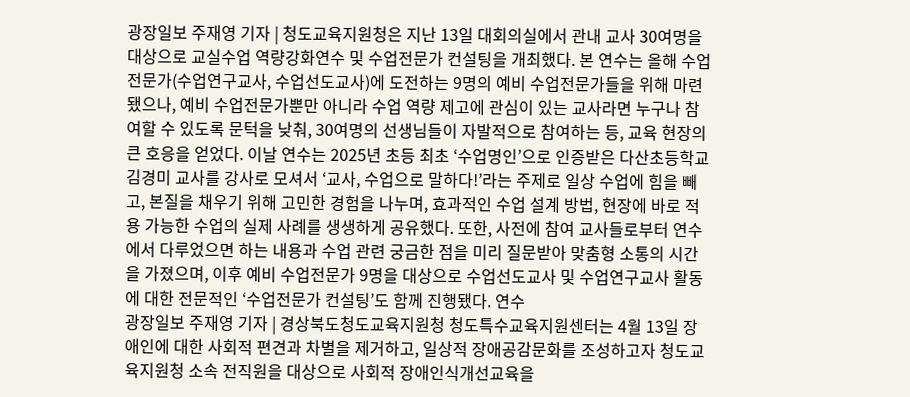광장일보 주재영 기자 | 청도교육지원청은 지난 13일 대회의실에서 관내 교사 30여명을 대상으로 교실수업 역량강화연수 및 수업전문가 컨설팅을 개최했다. 본 연수는 올해 수업전문가(수업연구교사, 수업선도교사)에 도전하는 9명의 예비 수업전문가들을 위해 마련됐으나, 예비 수업전문가뿐만 아니라 수업 역량 제고에 관심이 있는 교사라면 누구나 참여할 수 있도록 문턱을 낮춰, 30여명의 선생님들이 자발적으로 참여하는 등, 교육 현장의 큰 호응을 얻었다. 이날 연수는 2025년 초등 최초 ‘수업명인’으로 인증받은 다산초등학교 김경미 교사를 강사로 모셔서 ‘교사, 수업으로 말하다!’라는 주제로 일상 수업에 힘을 빼고, 본질을 채우기 위해 고민한 경험을 나누며, 효과적인 수업 설계 방법, 현장에 바로 적용 가능한 수업의 실제 사례를 생생하게 공유했다. 또한, 사전에 참여 교사들로부터 연수에서 다루었으면 하는 내용과 수업 관련 궁금한 점을 미리 질문받아 맞춤형 소통의 시간을 가졌으며, 이후 예비 수업전문가 9명을 대상으로 수업선도교사 및 수업연구교사 활동에 대한 전문적인 ‘수업전문가 컨설팅’도 함께 진행됐다. 연수
광장일보 주재영 기자 | 경상북도청도교육지원청 청도특수교육지원센터는 4월 13일 장애인에 대한 사회적 편견과 차별을 제거하고, 일상적 장애공감문화를 조성하고자 청도교육지원청 소속 전직원을 대상으로 사회적 장애인식개선교육을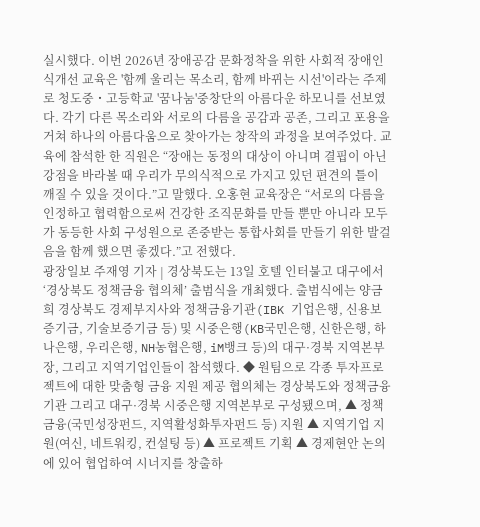실시했다. 이번 2026년 장애공감 문화정착을 위한 사회적 장애인식개선 교육은 '함께 울리는 목소리, 함께 바뀌는 시선'이라는 주제로 청도중・고등학교 '꿈나눔'중창단의 아름다운 하모니를 선보였다. 각기 다른 목소리와 서로의 다름을 공감과 공존, 그리고 포용을 거쳐 하나의 아름다움으로 찾아가는 창작의 과정을 보여주었다. 교육에 참석한 한 직원은 “장애는 동정의 대상이 아니며 결핍이 아닌 강점을 바라볼 때 우리가 무의식적으로 가지고 있던 편견의 틀이 깨질 수 있을 것이다.”고 말했다. 오홍현 교육장은 “서로의 다름을 인정하고 협력함으로써 건강한 조직문화를 만들 뿐만 아니라 모두가 동등한 사회 구성원으로 존중받는 통합사회를 만들기 위한 발걸음을 함께 했으면 좋겠다.”고 전했다.
광장일보 주재영 기자 | 경상북도는 13일 호텔 인터불고 대구에서 ‘경상북도 정책금융 협의체’ 출범식을 개최했다. 출범식에는 양금희 경상북도 경제부지사와 정책금융기관(IBK 기업은행, 신용보증기금, 기술보증기금 등) 및 시중은행(KB국민은행, 신한은행, 하나은행, 우리은행, NH농협은행, iM뱅크 등)의 대구·경북 지역본부장, 그리고 지역기업인들이 참석했다. ◆ 원팀으로 각종 투자프로젝트에 대한 맞춤형 금융 지원 제공 협의체는 경상북도와 정책금융기관 그리고 대구·경북 시중은행 지역본부로 구성됐으며, ▲ 정책금융(국민성장펀드, 지역활성화투자펀드 등) 지원 ▲ 지역기업 지원(여신, 네트워킹, 컨설팅 등) ▲ 프로젝트 기획 ▲ 경제현안 논의에 있어 협업하여 시너지를 창출하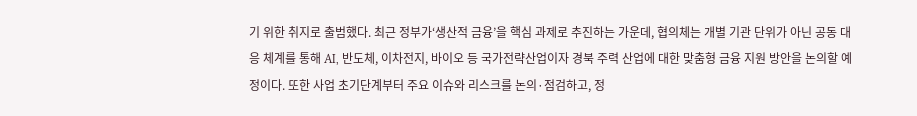기 위한 취지로 출범했다. 최근 정부가‘생산적 금융’을 핵심 과제로 추진하는 가운데, 협의체는 개별 기관 단위가 아닌 공동 대응 체계를 통해 AI, 반도체, 이차전지, 바이오 등 국가전략산업이자 경북 주력 산업에 대한 맞춤형 금융 지원 방안을 논의할 예정이다. 또한 사업 초기단계부터 주요 이슈와 리스크를 논의·점검하고, 정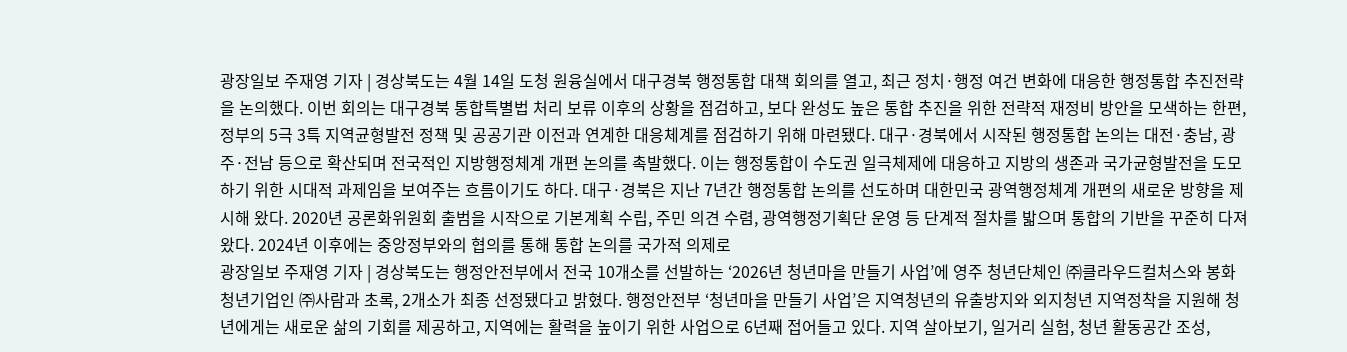광장일보 주재영 기자 | 경상북도는 4월 14일 도청 원융실에서 대구경북 행정통합 대책 회의를 열고, 최근 정치·행정 여건 변화에 대응한 행정통합 추진전략을 논의했다. 이번 회의는 대구경북 통합특별법 처리 보류 이후의 상황을 점검하고, 보다 완성도 높은 통합 추진을 위한 전략적 재정비 방안을 모색하는 한편, 정부의 5극 3특 지역균형발전 정책 및 공공기관 이전과 연계한 대응체계를 점검하기 위해 마련됐다. 대구·경북에서 시작된 행정통합 논의는 대전·충남, 광주·전남 등으로 확산되며 전국적인 지방행정체계 개편 논의를 촉발했다. 이는 행정통합이 수도권 일극체제에 대응하고 지방의 생존과 국가균형발전을 도모하기 위한 시대적 과제임을 보여주는 흐름이기도 하다. 대구·경북은 지난 7년간 행정통합 논의를 선도하며 대한민국 광역행정체계 개편의 새로운 방향을 제시해 왔다. 2020년 공론화위원회 출범을 시작으로 기본계획 수립, 주민 의견 수렴, 광역행정기획단 운영 등 단계적 절차를 밟으며 통합의 기반을 꾸준히 다져왔다. 2024년 이후에는 중앙정부와의 협의를 통해 통합 논의를 국가적 의제로
광장일보 주재영 기자 | 경상북도는 행정안전부에서 전국 10개소를 선발하는 ‘2026년 청년마을 만들기 사업’에 영주 청년단체인 ㈜클라우드컬처스와 봉화 청년기업인 ㈜사람과 초록, 2개소가 최종 선정됐다고 밝혔다. 행정안전부 ‘청년마을 만들기 사업’은 지역청년의 유출방지와 외지청년 지역정착을 지원해 청년에게는 새로운 삶의 기회를 제공하고, 지역에는 활력을 높이기 위한 사업으로 6년째 접어들고 있다. 지역 살아보기, 일거리 실험, 청년 활동공간 조성,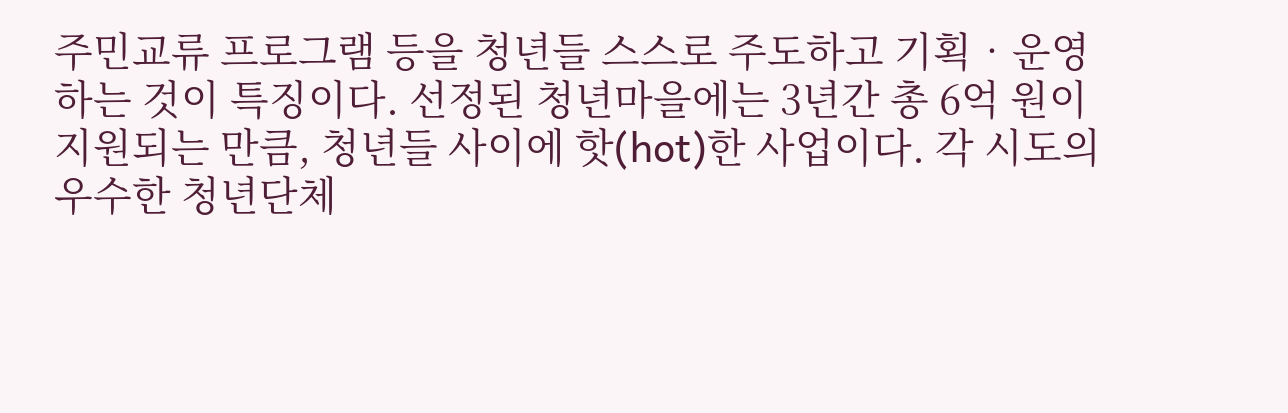주민교류 프로그램 등을 청년들 스스로 주도하고 기획‧운영하는 것이 특징이다. 선정된 청년마을에는 3년간 총 6억 원이 지원되는 만큼, 청년들 사이에 핫(hot)한 사업이다. 각 시도의 우수한 청년단체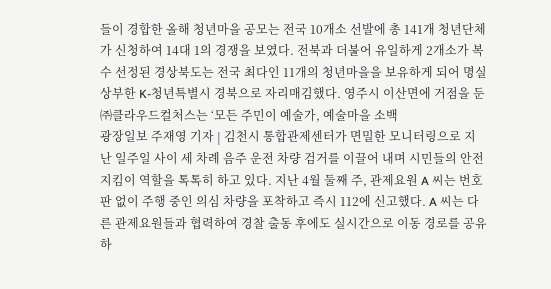들이 경합한 올해 청년마을 공모는 전국 10개소 선발에 총 141개 청년단체가 신청하여 14대 1의 경쟁을 보였다. 전북과 더불어 유일하게 2개소가 복수 선정된 경상북도는 전국 최다인 11개의 청년마을을 보유하게 되어 명실상부한 K-청년특별시 경북으로 자리매김했다. 영주시 이산면에 거점을 둔 ㈜클라우드컬처스는 ‘모든 주민이 예술가, 예술마을 소백
광장일보 주재영 기자 | 김천시 통합관제센터가 면밀한 모니터링으로 지난 일주일 사이 세 차례 음주 운전 차량 검거를 이끌어 내며 시민들의 안전 지킴이 역할을 톡톡히 하고 있다. 지난 4월 둘째 주, 관제요원 A 씨는 번호판 없이 주행 중인 의심 차량을 포착하고 즉시 112에 신고했다. A 씨는 다른 관제요원들과 협력하여 경찰 출동 후에도 실시간으로 이동 경로를 공유하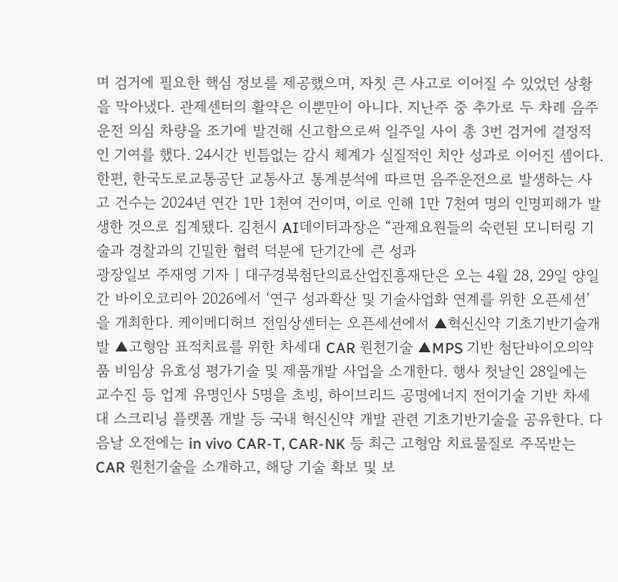며 검거에 필요한 핵심 정보를 제공했으며, 자칫 큰 사고로 이어질 수 있었던 상황을 막아냈다. 관제센터의 활약은 이뿐만이 아니다. 지난주 중 추가로 두 차례 음주운전 의심 차량을 조기에 발견해 신고함으로써 일주일 사이 총 3번 검거에 결정적인 기여를 했다. 24시간 빈틈없는 감시 체계가 실질적인 치안 성과로 이어진 셈이다. 한편, 한국도로교통공단 교통사고 통계분석에 따르면 음주운전으로 발생하는 사고 건수는 2024년 연간 1만 1천여 건이며, 이로 인해 1만 7천여 명의 인명피해가 발생한 것으로 집계됐다. 김천시 AI데이터과장은 “관제요원들의 숙련된 모니터링 기술과 경찰과의 긴밀한 협력 덕분에 단기간에 큰 성과
광장일보 주재영 기자 | 대구경북첨단의료산업진흥재단은 오는 4월 28, 29일 양일간 바이오코리아 2026에서 ‘연구 성과확산 및 기술사업화 연계를 위한 오픈세션’을 개최한다. 케이메디허브 전임상센터는 오픈세션에서 ▲혁신신약 기초기반기술개발 ▲고형암 표적치료를 위한 차세대 CAR 원천기술 ▲MPS 기반 첨단바이오의약품 비임상 유효성 평가기술 및 제품개발 사업을 소개한다. 행사 첫날인 28일에는 교수진 등 업계 유명인사 5명을 초빙, 하이브리드 공명에너지 전이기술 기반 차세대 스크리닝 플랫폼 개발 등 국내 혁신신약 개발 관련 기초기반기술을 공유한다. 다음날 오전에는 in vivo CAR-T, CAR-NK 등 최근 고형암 치료물질로 주목받는 CAR 원천기술을 소개하고, 해당 기술 확보 및 보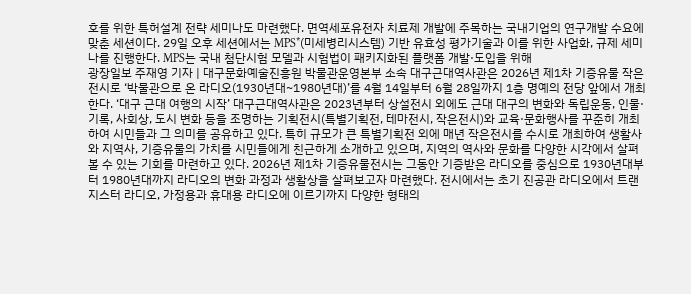호를 위한 특허설계 전략 세미나도 마련했다. 면역세포유전자 치료제 개발에 주목하는 국내기업의 연구개발 수요에 맞춘 세션이다. 29일 오후 세션에서는 MPS*(미세병리시스템) 기반 유효성 평가기술과 이를 위한 사업화, 규제 세미나를 진행한다. MPS는 국내 첨단시험 모델과 시험법이 패키지화된 플랫폼 개발·도입을 위해
광장일보 주재영 기자 | 대구문화예술진흥원 박물관운영본부 소속 대구근대역사관은 2026년 제1차 기증유물 작은전시로 ‘박물관으로 온 라디오(1930년대~1980년대)’를 4월 14일부터 6월 28일까지 1층 명예의 전당 앞에서 개최한다. ‘대구 근대 여행의 시작’ 대구근대역사관은 2023년부터 상설전시 외에도 근대 대구의 변화와 독립운동, 인물·기록, 사회상, 도시 변화 등을 조명하는 기획전시(특별기획전, 테마전시, 작은전시)와 교육·문화행사를 꾸준히 개최하여 시민들과 그 의미를 공유하고 있다. 특히 규모가 큰 특별기획전 외에 매년 작은전시를 수시로 개최하여 생활사와 지역사, 기증유물의 가치를 시민들에게 친근하게 소개하고 있으며, 지역의 역사와 문화를 다양한 시각에서 살펴볼 수 있는 기회를 마련하고 있다. 2026년 제1차 기증유물전시는 그동안 기증받은 라디오를 중심으로 1930년대부터 1980년대까지 라디오의 변화 과정과 생활상을 살펴보고자 마련했다. 전시에서는 초기 진공관 라디오에서 트랜지스터 라디오, 가정용과 휴대용 라디오에 이르기까지 다양한 형태의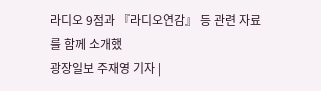라디오 9점과 『라디오연감』 등 관련 자료를 함께 소개했
광장일보 주재영 기자 |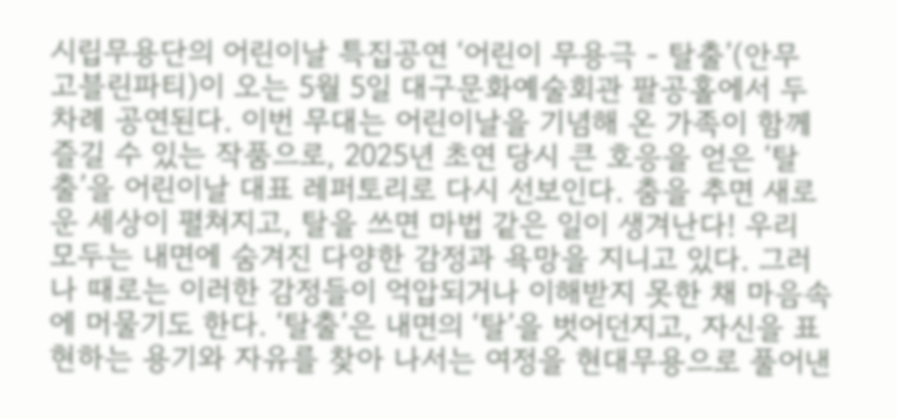시립무용단의 어린이날 특집공연 ‘어린이 무용극 - 탈출’(안무 고블린파티)이 오는 5월 5일 대구문화예술회관 팔공홀에서 두 차례 공연된다. 이번 무대는 어린이날을 기념해 온 가족이 함께 즐길 수 있는 작품으로, 2025년 초연 당시 큰 호응을 얻은 ‘탈출’을 어린이날 대표 레퍼토리로 다시 선보인다. 춤을 추면 새로운 세상이 펼쳐지고, 탈을 쓰면 마법 같은 일이 생겨난다! 우리 모두는 내면에 숨겨진 다양한 감정과 욕망을 지니고 있다. 그러나 때로는 이러한 감정들이 억압되거나 이해받지 못한 채 마음속에 머물기도 한다. ‘탈출’은 내면의 ‘탈’을 벗어던지고, 자신을 표현하는 용기와 자유를 찾아 나서는 여정을 현대무용으로 풀어낸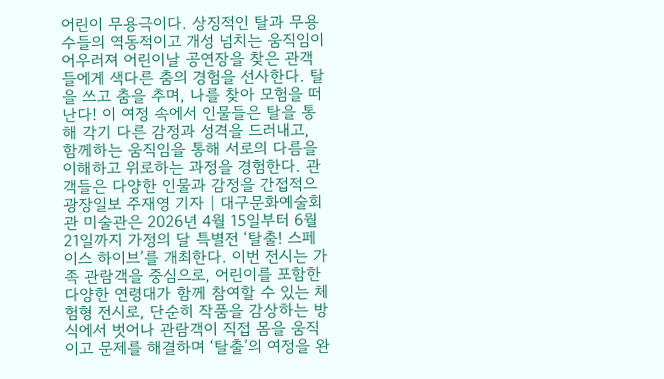어린이 무용극이다. 상징적인 탈과 무용수들의 역동적이고 개성 넘치는 움직임이 어우러져 어린이날 공연장을 찾은 관객들에게 색다른 춤의 경험을 선사한다. 탈을 쓰고 춤을 추며, 나를 찾아 모험을 떠난다! 이 여정 속에서 인물들은 탈을 통해 각기 다른 감정과 성격을 드러내고, 함께하는 움직임을 통해 서로의 다름을 이해하고 위로하는 과정을 경험한다. 관객들은 다양한 인물과 감정을 간접적으
광장일보 주재영 기자 | 대구문화예술회관 미술관은 2026년 4월 15일부터 6월 21일까지 가정의 달 특별전 ‘탈출! 스페이스 하이브’를 개최한다. 이번 전시는 가족 관람객을 중심으로, 어린이를 포함한 다양한 연령대가 함께 참여할 수 있는 체험형 전시로, 단순히 작품을 감상하는 방식에서 벗어나 관람객이 직접 몸을 움직이고 문제를 해결하며 ‘탈출’의 여정을 완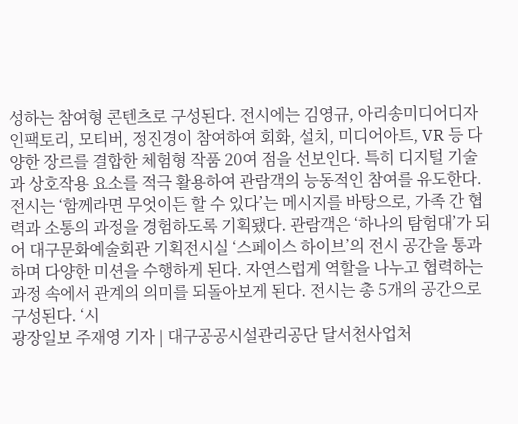성하는 참여형 콘텐츠로 구성된다. 전시에는 김영규, 아리송미디어디자인팩토리, 모티버, 정진경이 참여하여 회화, 설치, 미디어아트, VR 등 다양한 장르를 결합한 체험형 작품 20여 점을 선보인다. 특히 디지털 기술과 상호작용 요소를 적극 활용하여 관람객의 능동적인 참여를 유도한다. 전시는 ‘함께라면 무엇이든 할 수 있다’는 메시지를 바탕으로, 가족 간 협력과 소통의 과정을 경험하도록 기획됐다. 관람객은 ‘하나의 탐험대’가 되어 대구문화예술회관 기획전시실 ‘스페이스 하이브’의 전시 공간을 통과하며 다양한 미션을 수행하게 된다. 자연스럽게 역할을 나누고 협력하는 과정 속에서 관계의 의미를 되돌아보게 된다. 전시는 총 5개의 공간으로 구성된다. ‘시
광장일보 주재영 기자 | 대구공공시설관리공단 달서천사업처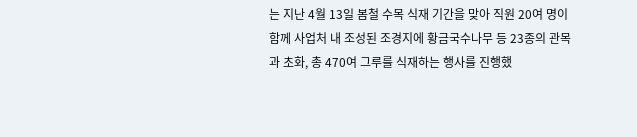는 지난 4월 13일 봄철 수목 식재 기간을 맞아 직원 20여 명이 함께 사업처 내 조성된 조경지에 황금국수나무 등 23종의 관목과 초화, 총 470여 그루를 식재하는 행사를 진행했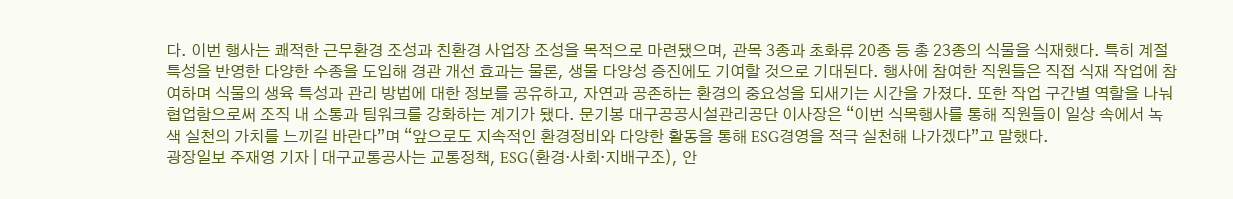다. 이번 행사는 쾌적한 근무환경 조성과 친환경 사업장 조성을 목적으로 마련됐으며, 관목 3종과 초화류 20종 등 총 23종의 식물을 식재했다. 특히 계절 특성을 반영한 다양한 수종을 도입해 경관 개선 효과는 물론, 생물 다양성 증진에도 기여할 것으로 기대된다. 행사에 참여한 직원들은 직접 식재 작업에 참여하며 식물의 생육 특성과 관리 방법에 대한 정보를 공유하고, 자연과 공존하는 환경의 중요성을 되새기는 시간을 가졌다. 또한 작업 구간별 역할을 나눠 협업함으로써 조직 내 소통과 팀워크를 강화하는 계기가 됐다. 문기봉 대구공공시설관리공단 이사장은 “이번 식목행사를 통해 직원들이 일상 속에서 녹색 실천의 가치를 느끼길 바란다”며 “앞으로도 지속적인 환경정비와 다양한 활동을 통해 ESG경영을 적극 실천해 나가겠다”고 말했다.
광장일보 주재영 기자 | 대구교통공사는 교통정책, ESG(환경·사회·지배구조), 안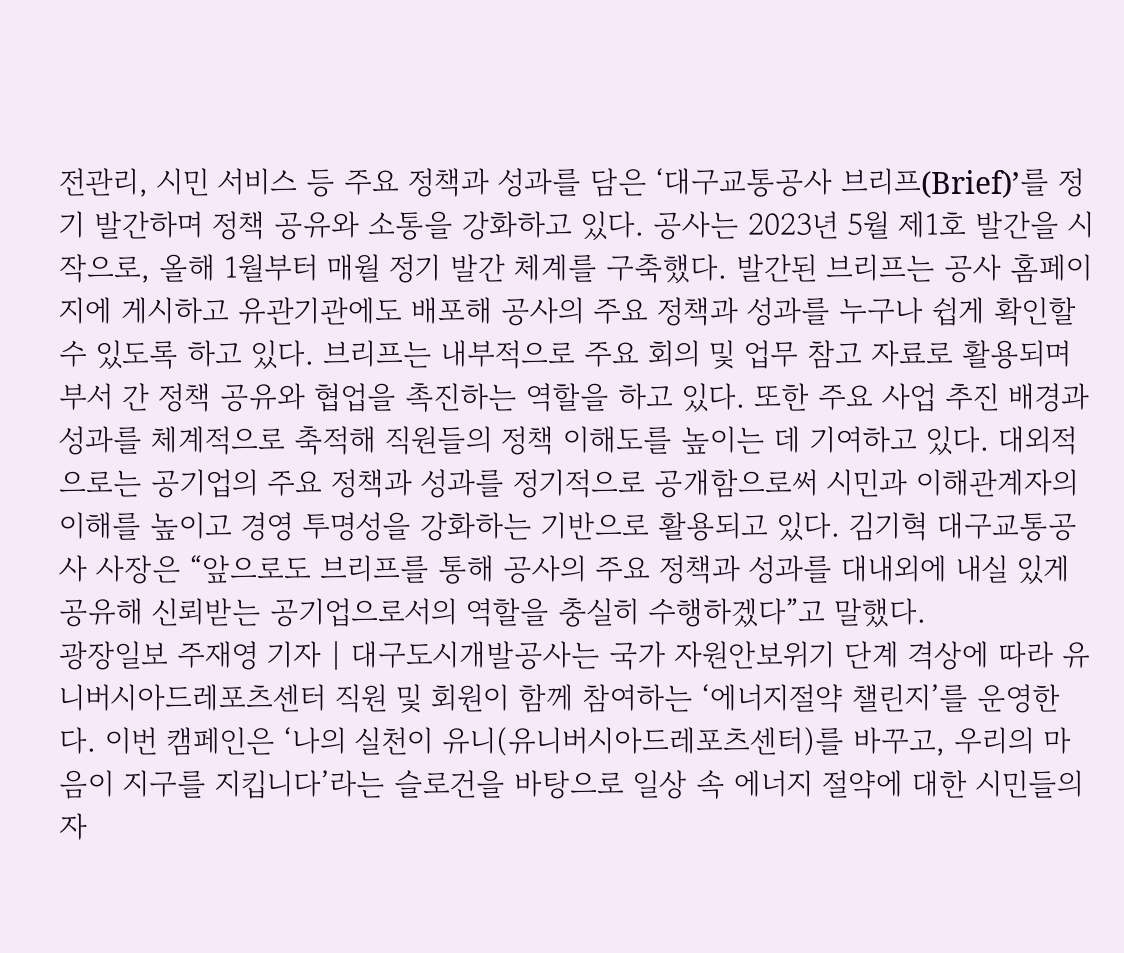전관리, 시민 서비스 등 주요 정책과 성과를 담은 ‘대구교통공사 브리프(Brief)’를 정기 발간하며 정책 공유와 소통을 강화하고 있다. 공사는 2023년 5월 제1호 발간을 시작으로, 올해 1월부터 매월 정기 발간 체계를 구축했다. 발간된 브리프는 공사 홈페이지에 게시하고 유관기관에도 배포해 공사의 주요 정책과 성과를 누구나 쉽게 확인할 수 있도록 하고 있다. 브리프는 내부적으로 주요 회의 및 업무 참고 자료로 활용되며 부서 간 정책 공유와 협업을 촉진하는 역할을 하고 있다. 또한 주요 사업 추진 배경과 성과를 체계적으로 축적해 직원들의 정책 이해도를 높이는 데 기여하고 있다. 대외적으로는 공기업의 주요 정책과 성과를 정기적으로 공개함으로써 시민과 이해관계자의 이해를 높이고 경영 투명성을 강화하는 기반으로 활용되고 있다. 김기혁 대구교통공사 사장은 “앞으로도 브리프를 통해 공사의 주요 정책과 성과를 대내외에 내실 있게 공유해 신뢰받는 공기업으로서의 역할을 충실히 수행하겠다”고 말했다.
광장일보 주재영 기자 | 대구도시개발공사는 국가 자원안보위기 단계 격상에 따라 유니버시아드레포츠센터 직원 및 회원이 함께 참여하는 ‘에너지절약 챌린지’를 운영한다. 이번 캠페인은 ‘나의 실천이 유니(유니버시아드레포츠센터)를 바꾸고, 우리의 마음이 지구를 지킵니다’라는 슬로건을 바탕으로 일상 속 에너지 절약에 대한 시민들의 자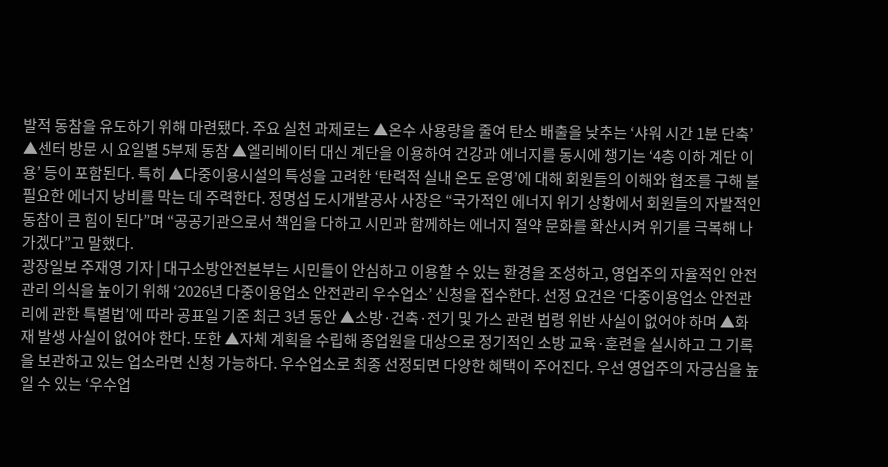발적 동참을 유도하기 위해 마련됐다. 주요 실천 과제로는 ▲온수 사용량을 줄여 탄소 배출을 낮추는 ‘샤워 시간 1분 단축’ ▲센터 방문 시 요일별 5부제 동참 ▲엘리베이터 대신 계단을 이용하여 건강과 에너지를 동시에 챙기는 ‘4층 이하 계단 이용’ 등이 포함된다. 특히 ▲다중이용시설의 특성을 고려한 ‘탄력적 실내 온도 운영’에 대해 회원들의 이해와 협조를 구해 불필요한 에너지 낭비를 막는 데 주력한다. 정명섭 도시개발공사 사장은 “국가적인 에너지 위기 상황에서 회원들의 자발적인 동참이 큰 힘이 된다”며 “공공기관으로서 책임을 다하고 시민과 함께하는 에너지 절약 문화를 확산시켜 위기를 극복해 나가겠다”고 말했다.
광장일보 주재영 기자 | 대구소방안전본부는 시민들이 안심하고 이용할 수 있는 환경을 조성하고, 영업주의 자율적인 안전관리 의식을 높이기 위해 ‘2026년 다중이용업소 안전관리 우수업소’ 신청을 접수한다. 선정 요건은 ‘다중이용업소 안전관리에 관한 특별법’에 따라 공표일 기준 최근 3년 동안 ▲소방·건축·전기 및 가스 관련 법령 위반 사실이 없어야 하며 ▲화재 발생 사실이 없어야 한다. 또한 ▲자체 계획을 수립해 종업원을 대상으로 정기적인 소방 교육·훈련을 실시하고 그 기록을 보관하고 있는 업소라면 신청 가능하다. 우수업소로 최종 선정되면 다양한 혜택이 주어진다. 우선 영업주의 자긍심을 높일 수 있는 ‘우수업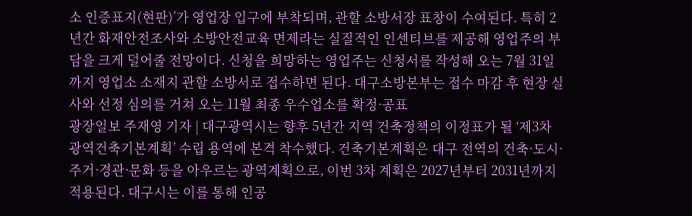소 인증표지(현판)’가 영업장 입구에 부착되며, 관할 소방서장 표창이 수여된다. 특히 2년간 화재안전조사와 소방안전교육 면제라는 실질적인 인센티브를 제공해 영업주의 부담을 크게 덜어줄 전망이다. 신청을 희망하는 영업주는 신청서를 작성해 오는 7월 31일까지 영업소 소재지 관할 소방서로 접수하면 된다. 대구소방본부는 접수 마감 후 현장 실사와 선정 심의를 거쳐 오는 11월 최종 우수업소를 확정·공표
광장일보 주재영 기자 | 대구광역시는 향후 5년간 지역 건축정책의 이정표가 될 ‘제3차 광역건축기본계획’ 수립 용역에 본격 착수했다. 건축기본계획은 대구 전역의 건축·도시·주거·경관·문화 등을 아우르는 광역계획으로, 이번 3차 계획은 2027년부터 2031년까지 적용된다. 대구시는 이를 통해 인공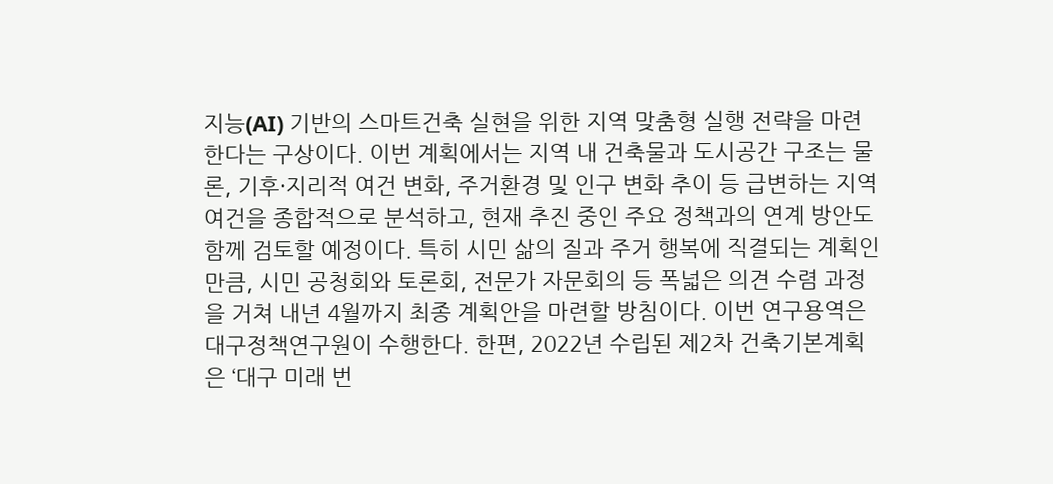지능(AI) 기반의 스마트건축 실현을 위한 지역 맞춤형 실행 전략을 마련한다는 구상이다. 이번 계획에서는 지역 내 건축물과 도시공간 구조는 물론, 기후·지리적 여건 변화, 주거환경 및 인구 변화 추이 등 급변하는 지역 여건을 종합적으로 분석하고, 현재 추진 중인 주요 정책과의 연계 방안도 함께 검토할 예정이다. 특히 시민 삶의 질과 주거 행복에 직결되는 계획인 만큼, 시민 공청회와 토론회, 전문가 자문회의 등 폭넓은 의견 수렴 과정을 거쳐 내년 4월까지 최종 계획안을 마련할 방침이다. 이번 연구용역은 대구정책연구원이 수행한다. 한편, 2022년 수립된 제2차 건축기본계획은 ‘대구 미래 번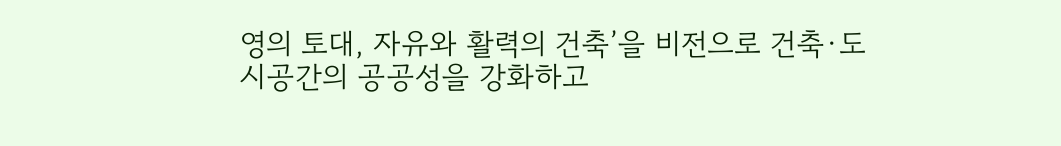영의 토대, 자유와 활력의 건축’을 비전으로 건축·도시공간의 공공성을 강화하고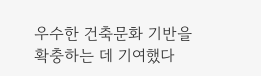우수한 건축문화 기반을 확충하는 데 기여했다